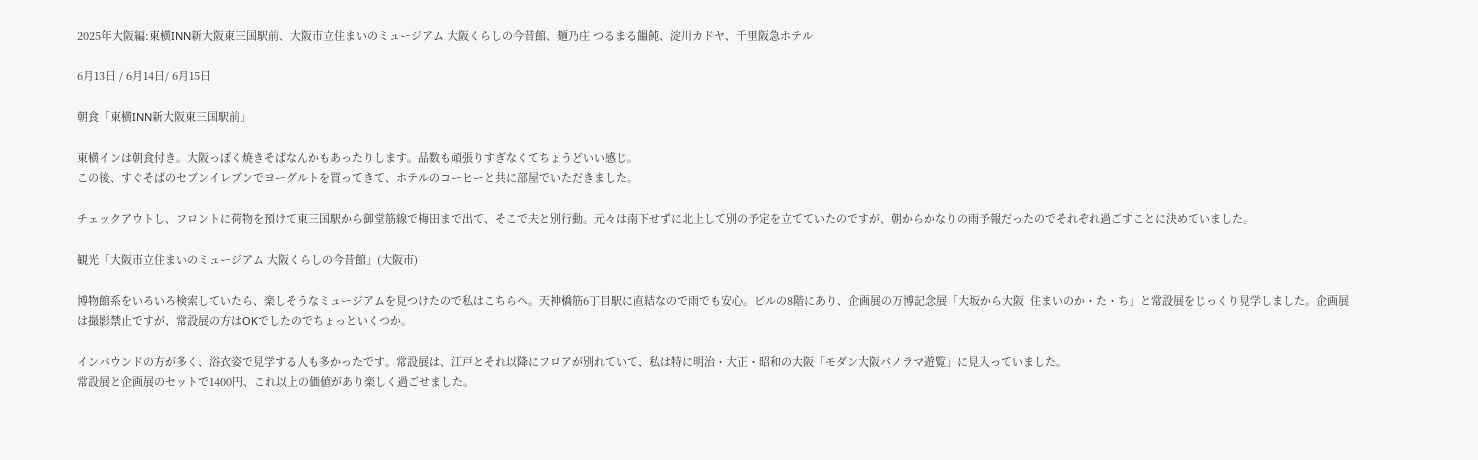2025年大阪編:東横INN新大阪東三国駅前、大阪市立住まいのミュージアム 大阪くらしの今昔館、麺乃庄 つるまる饂飩、淀川カドヤ、千里阪急ホテル

6月13日 / 6月14日/ 6月15日

朝食「東横INN新大阪東三国駅前」

東横インは朝食付き。大阪っぽく焼きそばなんかもあったりします。品数も頑張りすぎなくてちょうどいい感じ。
この後、すぐそばのセブンイレブンでヨーグルトを買ってきて、ホテルのコーヒーと共に部屋でいただきました。

チェックアウトし、フロントに荷物を預けて東三国駅から御堂筋線で梅田まで出て、そこで夫と別行動。元々は南下せずに北上して別の予定を立てていたのですが、朝からかなりの雨予報だったのでそれぞれ過ごすことに決めていました。

観光「大阪市立住まいのミュージアム 大阪くらしの今昔館」(大阪市)

博物館系をいろいろ検索していたら、楽しそうなミュージアムを見つけたので私はこちらへ。天神橋筋6丁目駅に直結なので雨でも安心。ビルの8階にあり、企画展の万博記念展「大坂から大阪  住まいのか・た・ち」と常設展をじっくり見学しました。企画展は撮影禁止ですが、常設展の方はOKでしたのでちょっといくつか。

インバウンドの方が多く、浴衣姿で見学する人も多かったです。常設展は、江戸とそれ以降にフロアが別れていて、私は特に明治・大正・昭和の大阪「モダン大阪パノラマ遊覧」に見入っていました。
常設展と企画展のセットで1400円、これ以上の価値があり楽しく過ごせました。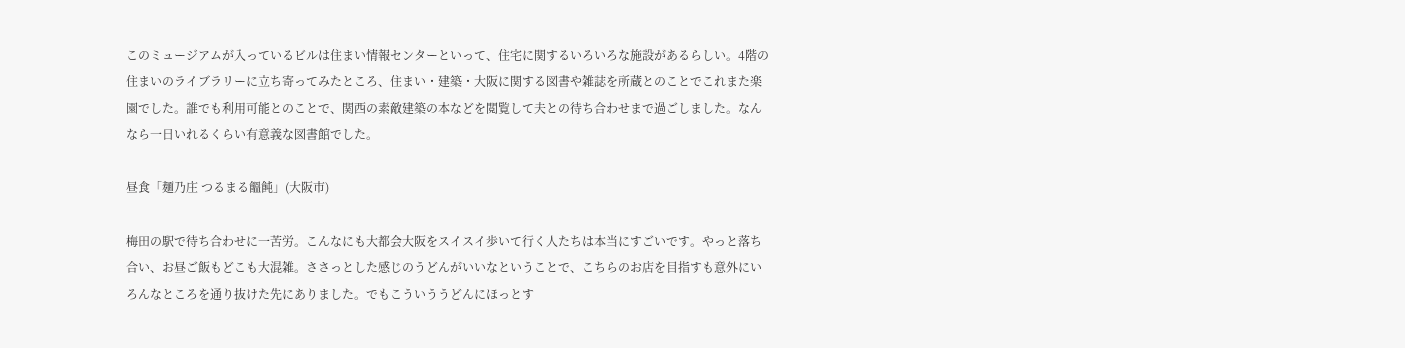このミュージアムが入っているビルは住まい情報センターといって、住宅に関するいろいろな施設があるらしい。4階の住まいのライブラリーに立ち寄ってみたところ、住まい・建築・大阪に関する図書や雑誌を所蔵とのことでこれまた楽園でした。誰でも利用可能とのことで、関西の素敵建築の本などを閲覧して夫との待ち合わせまで過ごしました。なんなら一日いれるくらい有意義な図書館でした。

昼食「麺乃庄 つるまる饂飩」(大阪市)

梅田の駅で待ち合わせに一苦労。こんなにも大都会大阪をスイスイ歩いて行く人たちは本当にすごいです。やっと落ち合い、お昼ご飯もどこも大混雑。ささっとした感じのうどんがいいなということで、こちらのお店を目指すも意外にいろんなところを通り抜けた先にありました。でもこういううどんにほっとす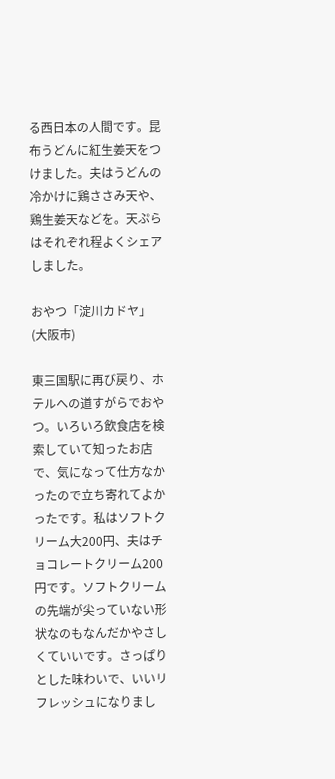る西日本の人間です。昆布うどんに紅生姜天をつけました。夫はうどんの冷かけに鶏ささみ天や、鶏生姜天などを。天ぷらはそれぞれ程よくシェアしました。

おやつ「淀川カドヤ」(大阪市)

東三国駅に再び戻り、ホテルへの道すがらでおやつ。いろいろ飲食店を検索していて知ったお店で、気になって仕方なかったので立ち寄れてよかったです。私はソフトクリーム大200円、夫はチョコレートクリーム200円です。ソフトクリームの先端が尖っていない形状なのもなんだかやさしくていいです。さっぱりとした味わいで、いいリフレッシュになりまし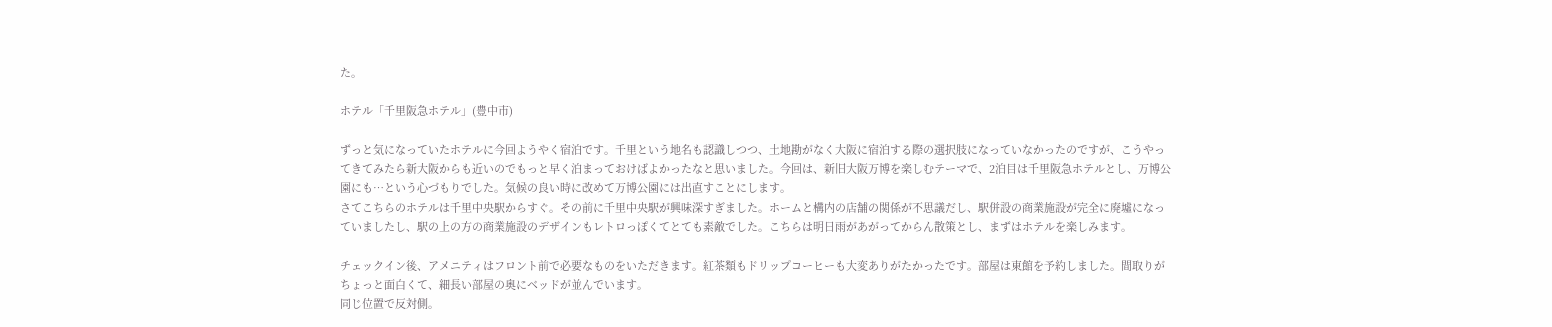た。

ホテル「千里阪急ホテル」(豊中市)

ずっと気になっていたホテルに今回ようやく宿泊です。千里という地名も認識しつつ、土地勘がなく大阪に宿泊する際の選択肢になっていなかったのですが、こうやってきてみたら新大阪からも近いのでもっと早く泊まっておけばよかったなと思いました。今回は、新旧大阪万博を楽しむテーマで、2泊目は千里阪急ホテルとし、万博公園にも…という心づもりでした。気候の良い時に改めて万博公園には出直すことにします。
さてこちらのホテルは千里中央駅からすぐ。その前に千里中央駅が興味深すぎました。ホームと構内の店舗の関係が不思議だし、駅併設の商業施設が完全に廃墟になっていましたし、駅の上の方の商業施設のデザインもレトロっぽくてとても素敵でした。こちらは明日雨があがってからん散策とし、まずはホテルを楽しみます。

チェックイン後、アメニティはフロント前で必要なものをいただきます。紅茶類もドリップコーヒーも大変ありがたかったです。部屋は東館を予約しました。間取りがちょっと面白くて、細長い部屋の奥にベッドが並んでいます。
同じ位置で反対側。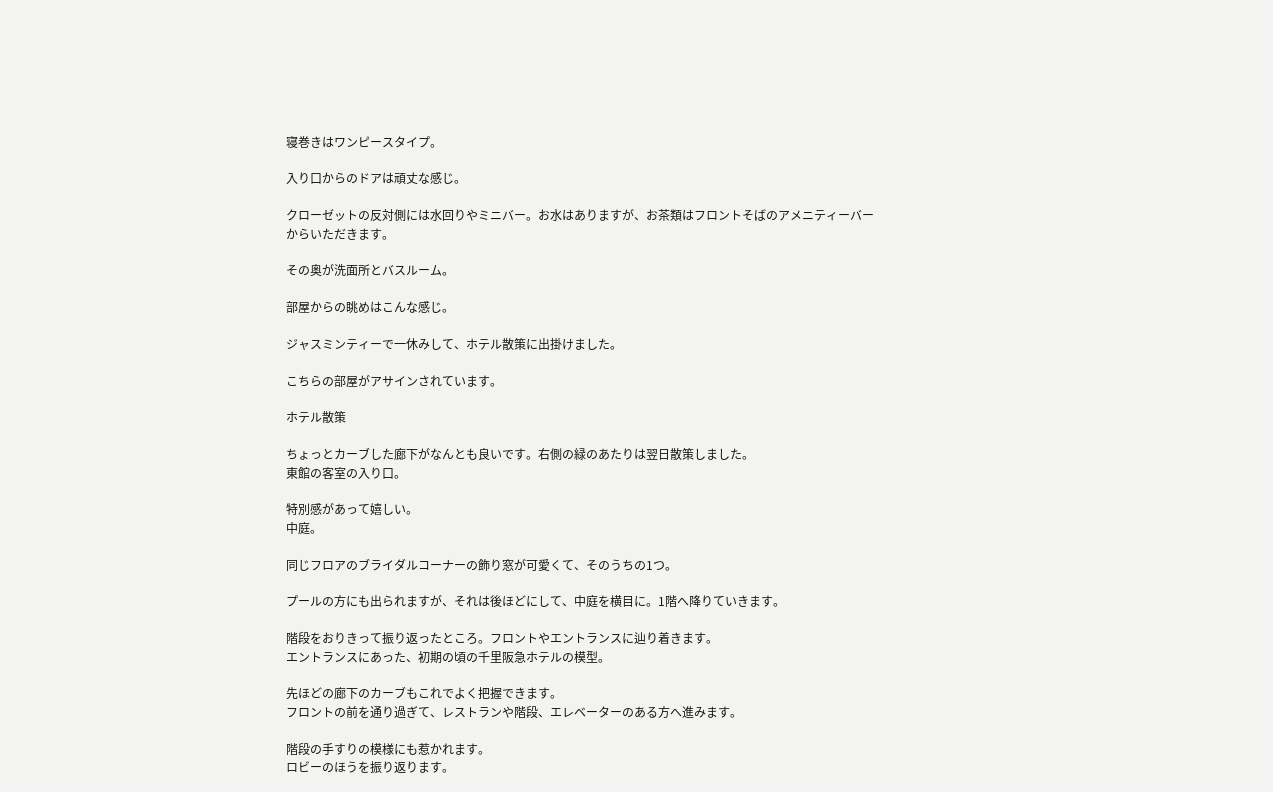寝巻きはワンピースタイプ。

入り口からのドアは頑丈な感じ。

クローゼットの反対側には水回りやミニバー。お水はありますが、お茶類はフロントそばのアメニティーバーからいただきます。

その奥が洗面所とバスルーム。

部屋からの眺めはこんな感じ。

ジャスミンティーで一休みして、ホテル散策に出掛けました。

こちらの部屋がアサインされています。

ホテル散策

ちょっとカーブした廊下がなんとも良いです。右側の緑のあたりは翌日散策しました。
東館の客室の入り口。

特別感があって嬉しい。
中庭。

同じフロアのブライダルコーナーの飾り窓が可愛くて、そのうちの1つ。

プールの方にも出られますが、それは後ほどにして、中庭を横目に。1階へ降りていきます。

階段をおりきって振り返ったところ。フロントやエントランスに辿り着きます。
エントランスにあった、初期の頃の千里阪急ホテルの模型。

先ほどの廊下のカーブもこれでよく把握できます。
フロントの前を通り過ぎて、レストランや階段、エレベーターのある方へ進みます。

階段の手すりの模様にも惹かれます。
ロビーのほうを振り返ります。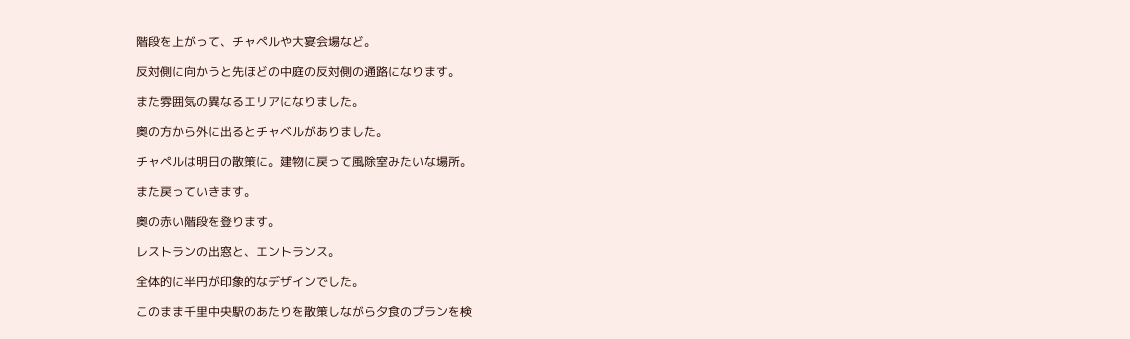階段を上がって、チャペルや大宴会場など。

反対側に向かうと先ほどの中庭の反対側の通路になります。

また雰囲気の異なるエリアになりました。

奥の方から外に出るとチャベルがありました。

チャペルは明日の散策に。建物に戻って風除室みたいな場所。

また戻っていきます。

奥の赤い階段を登ります。

レストランの出窓と、エントランス。

全体的に半円が印象的なデザインでした。

このまま千里中央駅のあたりを散策しながら夕食のプランを検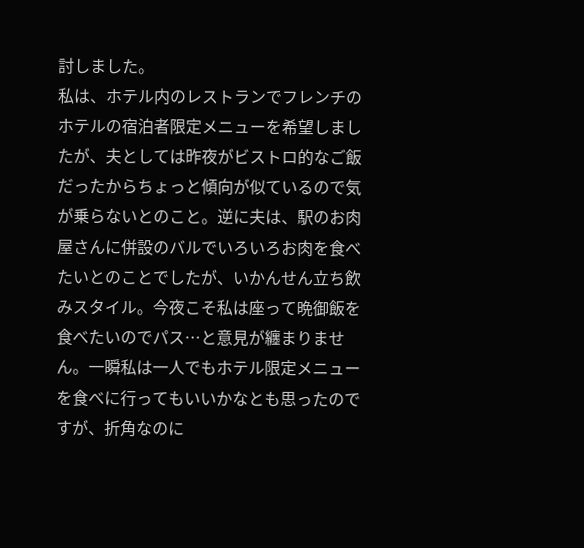討しました。
私は、ホテル内のレストランでフレンチのホテルの宿泊者限定メニューを希望しましたが、夫としては昨夜がビストロ的なご飯だったからちょっと傾向が似ているので気が乗らないとのこと。逆に夫は、駅のお肉屋さんに併設のバルでいろいろお肉を食べたいとのことでしたが、いかんせん立ち飲みスタイル。今夜こそ私は座って晩御飯を食べたいのでパス…と意見が纏まりません。一瞬私は一人でもホテル限定メニューを食べに行ってもいいかなとも思ったのですが、折角なのに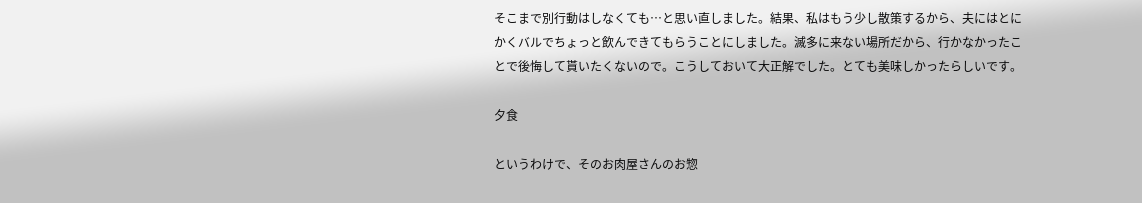そこまで別行動はしなくても…と思い直しました。結果、私はもう少し散策するから、夫にはとにかくバルでちょっと飲んできてもらうことにしました。滅多に来ない場所だから、行かなかったことで後悔して貰いたくないので。こうしておいて大正解でした。とても美味しかったらしいです。

夕食

というわけで、そのお肉屋さんのお惣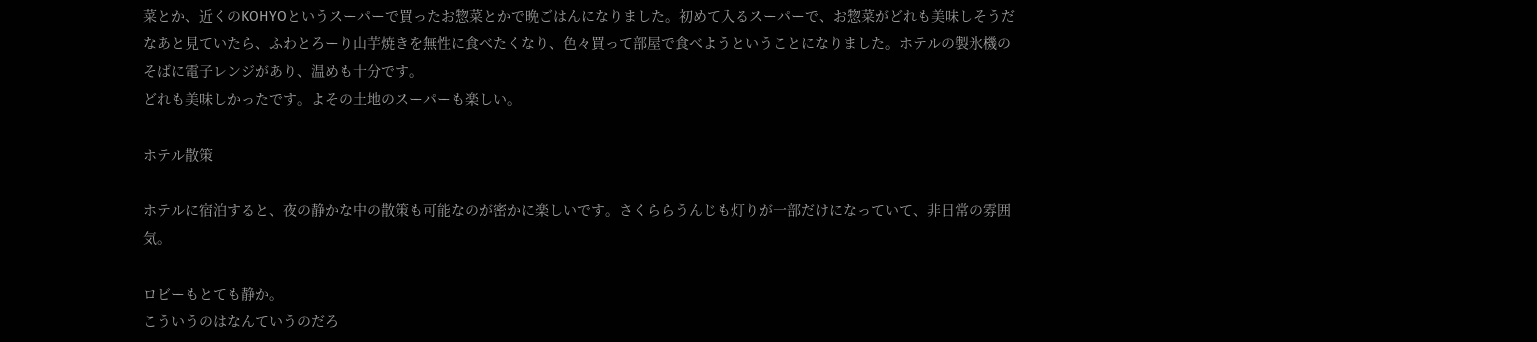菜とか、近くのKOHYOというスーパーで買ったお惣菜とかで晩ごはんになりました。初めて入るスーパーで、お惣菜がどれも美味しそうだなあと見ていたら、ふわとろーり山芋焼きを無性に食べたくなり、色々買って部屋で食べようということになりました。ホテルの製氷機のそばに電子レンジがあり、温めも十分です。
どれも美味しかったです。よその土地のスーパーも楽しい。

ホテル散策

ホテルに宿泊すると、夜の静かな中の散策も可能なのが密かに楽しいです。さくららうんじも灯りが一部だけになっていて、非日常の雰囲気。

ロビーもとても静か。
こういうのはなんていうのだろ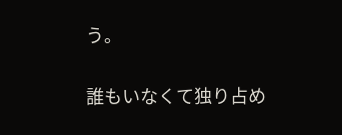う。

誰もいなくて独り占め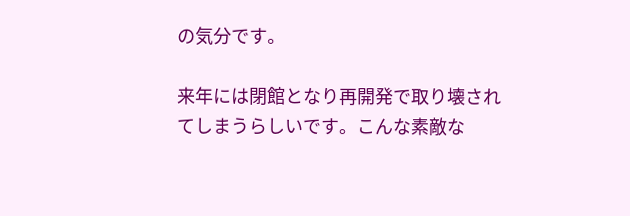の気分です。

来年には閉館となり再開発で取り壊されてしまうらしいです。こんな素敵な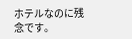ホテルなのに残念です。